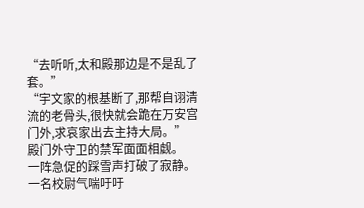“去听听,太和殿那边是不是乱了套。”
“宇文家的根基断了,那帮自诩清流的老骨头,很快就会跪在万安宫门外,求哀家出去主持大局。”
殿门外守卫的禁军面面相觑。
一阵急促的踩雪声打破了寂静。
一名校尉气喘吁吁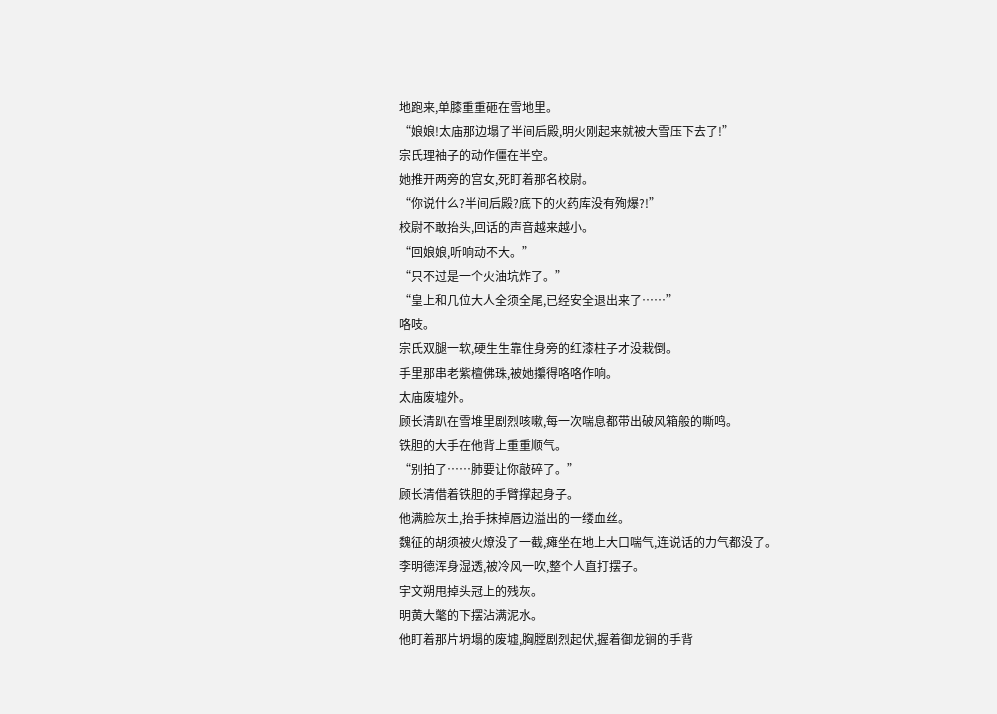地跑来,单膝重重砸在雪地里。
“娘娘!太庙那边塌了半间后殿,明火刚起来就被大雪压下去了!”
宗氏理袖子的动作僵在半空。
她推开两旁的宫女,死盯着那名校尉。
“你说什么?半间后殿?底下的火药库没有殉爆?!”
校尉不敢抬头,回话的声音越来越小。
“回娘娘,听响动不大。”
“只不过是一个火油坑炸了。”
“皇上和几位大人全须全尾,已经安全退出来了……”
咯吱。
宗氏双腿一软,硬生生靠住身旁的红漆柱子才没栽倒。
手里那串老紫檀佛珠,被她攥得咯咯作响。
太庙废墟外。
顾长清趴在雪堆里剧烈咳嗽,每一次喘息都带出破风箱般的嘶鸣。
铁胆的大手在他背上重重顺气。
“别拍了……肺要让你敲碎了。”
顾长清借着铁胆的手臂撑起身子。
他满脸灰土,抬手抹掉唇边溢出的一缕血丝。
魏征的胡须被火燎没了一截,瘫坐在地上大口喘气,连说话的力气都没了。
李明德浑身湿透,被冷风一吹,整个人直打摆子。
宇文朔甩掉头冠上的残灰。
明黄大氅的下摆沾满泥水。
他盯着那片坍塌的废墟,胸膛剧烈起伏,握着御龙锏的手背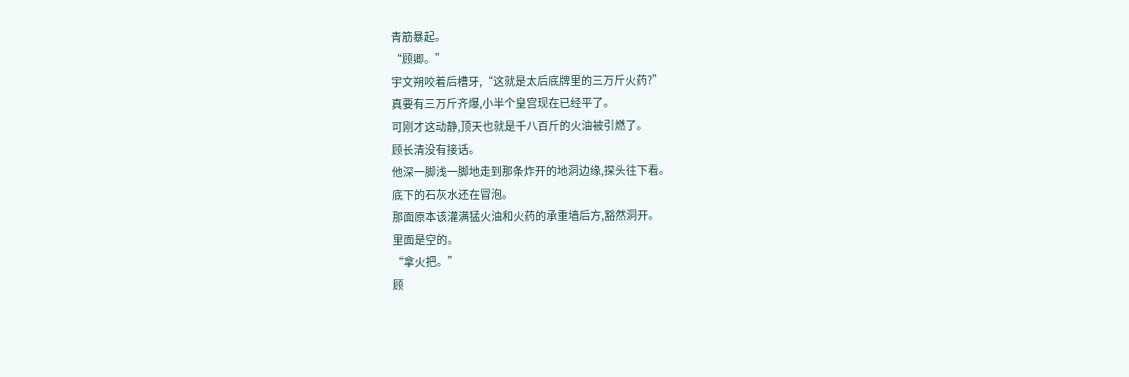青筋暴起。
“顾卿。”
宇文朔咬着后槽牙,“这就是太后底牌里的三万斤火药?”
真要有三万斤齐爆,小半个皇宫现在已经平了。
可刚才这动静,顶天也就是千八百斤的火油被引燃了。
顾长清没有接话。
他深一脚浅一脚地走到那条炸开的地洞边缘,探头往下看。
底下的石灰水还在冒泡。
那面原本该灌满猛火油和火药的承重墙后方,豁然洞开。
里面是空的。
“拿火把。”
顾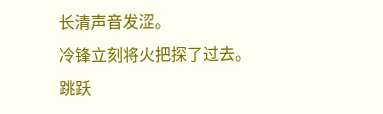长清声音发涩。
冷锋立刻将火把探了过去。
跳跃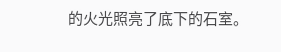的火光照亮了底下的石室。